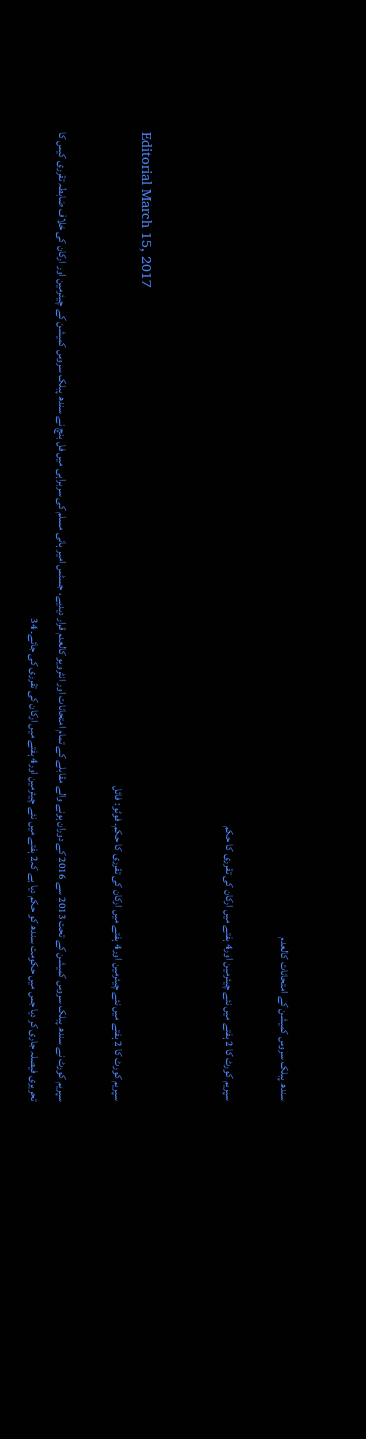سندھ پبلک سروس کمیشن کے امتحانات کالعدم

سپریم کورٹ کا 2 ہفتے میں نئے چیئرمین اور4 ہفتے میں ارکان کی تقرری کا حکم


Editorial March 15, 2017
سپریم کورٹ کا 2 ہفتے میں نئے چیئرمین اور4 ہفتے میں ارکان کی تقرری کا حکم۔ فوٹو: فائل

سپریم کورٹ نے سندھ پبلک سروس کمیشن کے تحت 2013 سے 2016 کے دوران ہونے والے مقابلے کے تمام امتحانات اور انٹرویو کالعدم قرار دیدیے، جسٹس امیر ہانی مسلم کی سربراہی میں فل بنچ نے سندھ پبلک سروس کمیشن کے چیئرمین اور ارکان کی خلاف ضابطہ تقرری کیس کا تحریری فیصلہ جاری کر دیا جس میں حکومت سندھ کو حکم دیا ہے کہ2 ہفتے میں نئے چیئرمین اور4 ہفتے میں ارکان کی تقرری کی جائے۔ 34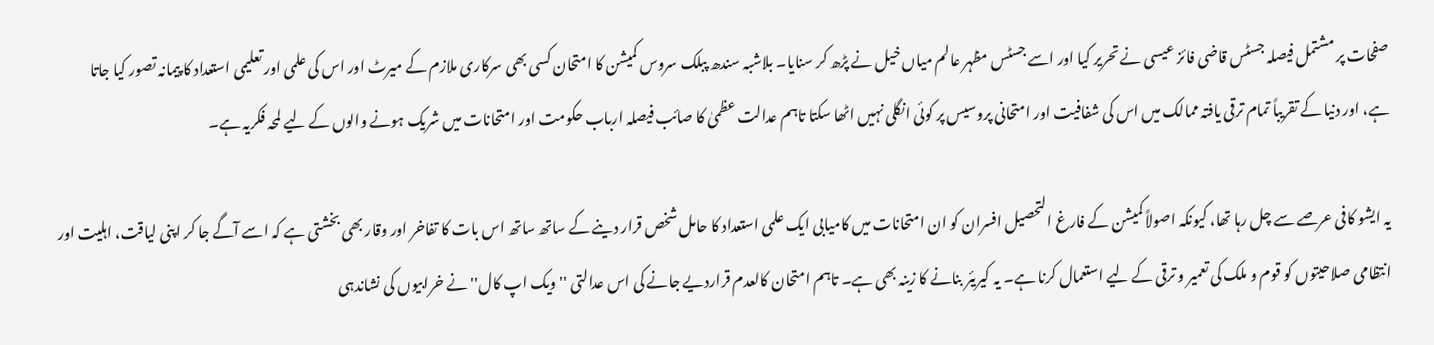صفحات پر مشتمل فیصلہ جسٹس قاضی فائز عیسی نے تحریر کیا اور اسے جسٹس مظہر عالم میاں خیل نے پڑھ کر سنایا۔ بلاشبہ سندھ پبلک سروس کمیشن کا امتحان کسی بھی سرکاری ملازم کے میرٹ اور اس کی علمی اور تعلیمی استعداد کا پیمانہ تصور کیا جاتا ہے، اور دنیا کے تقریباً تمام ترقی یافتہ ممالک میں اس کی شفافیت اور امتحانی پروسیس پر کوئی انگلی نہیں اٹھا سکتا تاہم عدالت عظمیٰ کا صائب فیصلہ ارباب حکومت اور امتحانات میں شریک ہونے والوں کے لیے لمحہ فکریہ ہے۔

یہ ایشو کافی عرصے سے چل رہا تھا، کیونکہ اصولاً کمیشن کے فارغ التحصیل افسران کو ان امتحانات میں کامیابی ایک علمی استعداد کا حامل شخص قرار دینے کے ساتھ ساتھ اس بات کا تفاخر اور وقار بھی بخشتی ہے کہ اسے آگے جا کر اپنی لیاقت، اہلیت اور انتظامی صلاحیتوں کو قوم و ملک کی تعمیر و ترقی کے لیے استعمال کرنا ہے۔ یہ کیریئر بنانے کا زینہ بھی ہے۔ تاہم امتحان کالعدم قراردیے جانے کی اس عدالتی ''ویک اپ کال'' نے خرابیوں کی نشاندہی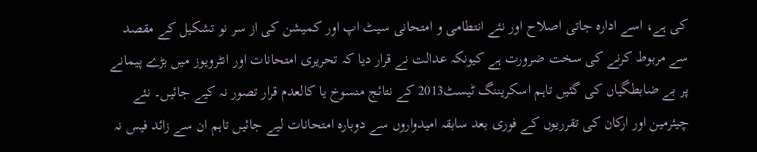کی ہے، اسے ادارہ جاتی اصلاح اور نئے انتطامی و امتحانی سیٹ اپ اور کمیشن کی از سر نو تشکیل کے مقصد سے مربوط کرنے کی سخت ضرورت ہے کیونکہ عدالت نے قرار دیا کہ تحریری امتحانات اور انٹرویوز میں بڑے پیمانے پر بے ضابطگیاں کی گئیں تاہم اسکریننگ ٹیسٹ2013 کے نتائج منسوخ یا کالعدم قرار تصور نہ کیے جائیں۔ نئے چیئرمین اور ارکان کی تقرریوں کے فوری بعد سابقہ امیدواروں سے دوبارہ امتحانات لیے جائیں تاہم ان سے زائد فیس نہ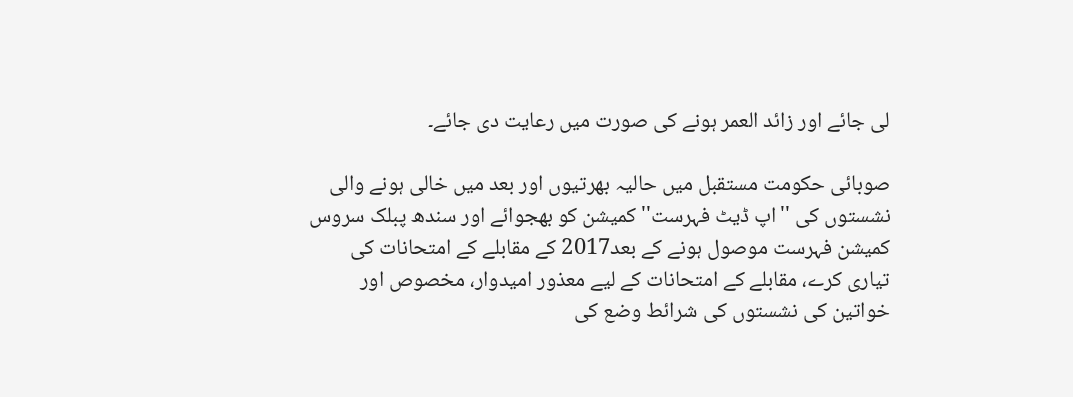لی جائے اور زائد العمر ہونے کی صورت میں رعایت دی جائے۔

صوبائی حکومت مستقبل میں حالیہ بھرتیوں اور بعد میں خالی ہونے والی نشستوں کی ''اپ ڈیٹ فہرست'' کمیشن کو بھجوائے اور سندھ پبلک سروس کمیشن فہرست موصول ہونے کے بعد2017 کے مقابلے کے امتحانات کی تیاری کرے، مقابلے کے امتحانات کے لیے معذور امیدوار، مخصوص اور خواتین کی نشستوں کی شرائط وضع کی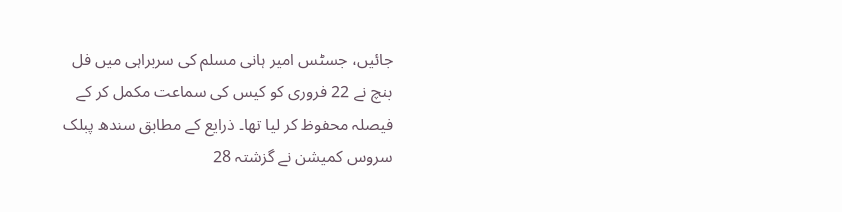جائیں، جسٹس امیر ہانی مسلم کی سربراہی میں فل بنچ نے 22 فروری کو کیس کی سماعت مکمل کر کے فیصلہ محفوظ کر لیا تھا۔ ذرایع کے مطابق سندھ پبلک سروس کمیشن نے گزشتہ 28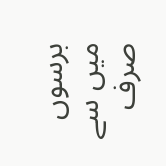برسوں میں سے صرف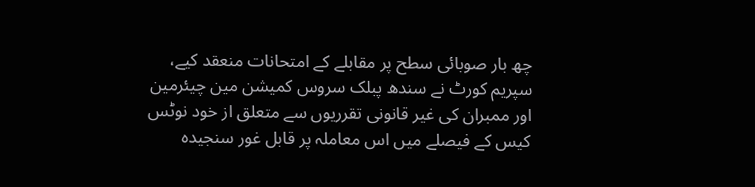چھ بار صوبائی سطح پر مقابلے کے امتحانات منعقد کیے، سپریم کورٹ نے سندھ پبلک سروس کمیشن مین چیئرمین اور ممبران کی غیر قانونی تقرریوں سے متعلق از خود نوٹس کیس کے فیصلے میں اس معاملہ پر قابل غور سنجیدہ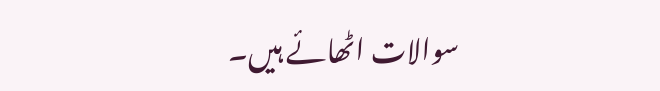سوالات اٹھائے ہیں۔